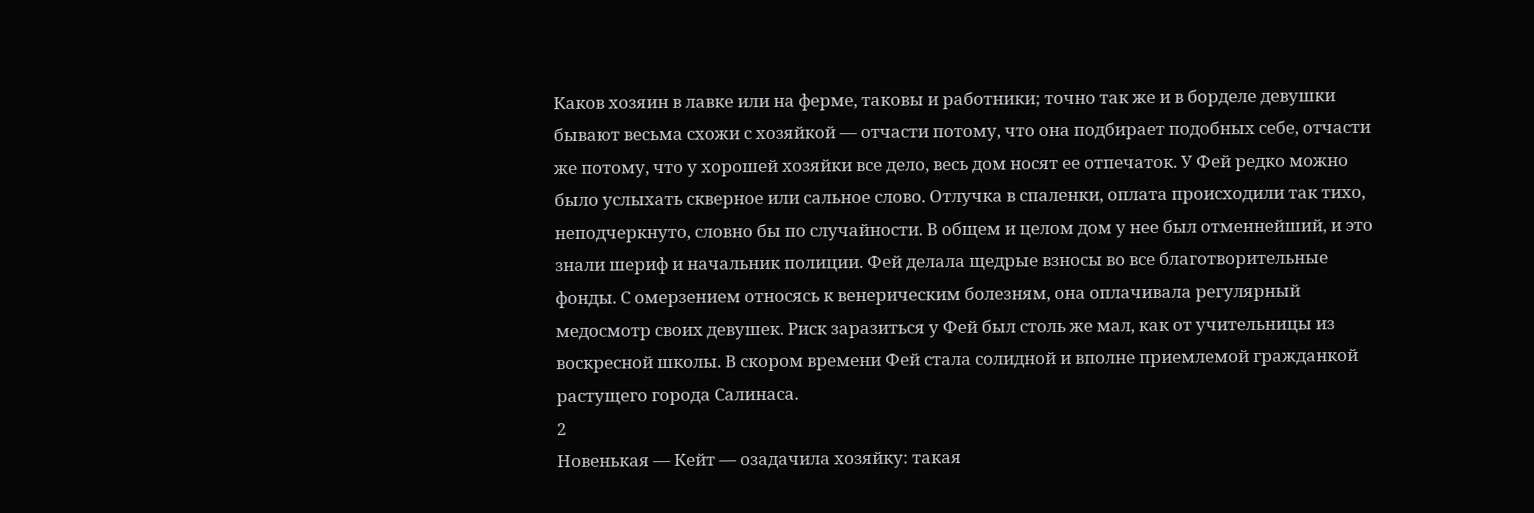Каков хозяин в лавке или на ферме, таковы и работники; точно так же и в борделе девушки бывают весьма схожи с хозяйкой — отчасти потому, что она подбирает подобных себе, отчасти же потому, что у хорошей хозяйки все дело, весь дом носят ее отпечаток. У Фей редко можно было услыхать скверное или сальное слово. Отлучка в спаленки, оплата происходили так тихо, неподчеркнуто, словно бы по случайности. В общем и целом дом у нее был отменнейший, и это знали шериф и начальник полиции. Фей делала щедрые взносы во все благотворительные фонды. С омерзением относясь к венерическим болезням, она оплачивала регулярный медосмотр своих девушек. Риск заразиться у Фей был столь же мал, как от учительницы из воскресной школы. В скором времени Фей стала солидной и вполне приемлемой гражданкой растущего города Салинаса.
2
Новенькая — Кейт — озадачила хозяйку: такая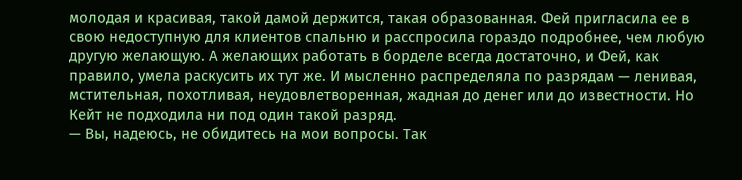молодая и красивая, такой дамой держится, такая образованная. Фей пригласила ее в свою недоступную для клиентов спальню и расспросила гораздо подробнее, чем любую другую желающую. А желающих работать в борделе всегда достаточно, и Фей, как правило, умела раскусить их тут же. И мысленно распределяла по разрядам — ленивая, мстительная, похотливая, неудовлетворенная, жадная до денег или до известности. Но Кейт не подходила ни под один такой разряд.
— Вы, надеюсь, не обидитесь на мои вопросы. Так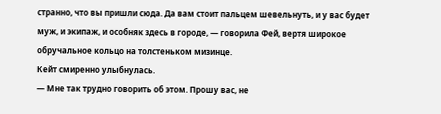странно, что вы пришли сюда. Да вам стоит пальцем шевельнуть, и у вас будет муж, и экипаж, и особняк здесь в городе, — говорила Фей, вертя широкое обручальное кольцо на толстеньком мизинце.
Кейт смиренно улыбнулась.
— Мне так трудно говорить об этом. Прошу вас, не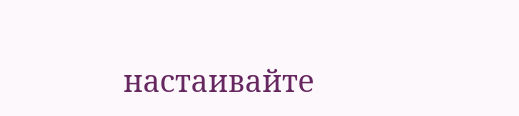настаивайте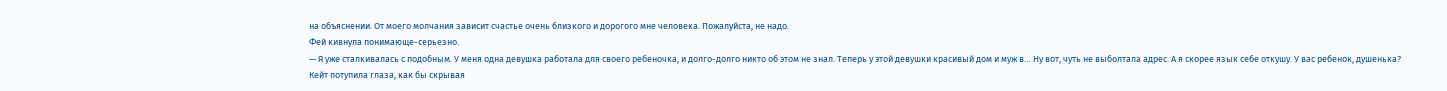на объяснении. От моего молчания зависит счастье очень близкого и дорогого мне человека. Пожалуйста, не надо.
Фей кивнула понимающе-серьезно.
— Я уже сталкивалась с подобным. У меня одна девушка работала для своего ребеночка, и долго-долго никто об этом не знал. Теперь у этой девушки красивый дом и муж в… Ну вот, чуть не выболтала адрес. А я скорее язык себе откушу. У вас ребенок, душенька?
Кейт потупила глаза, как бы скрывая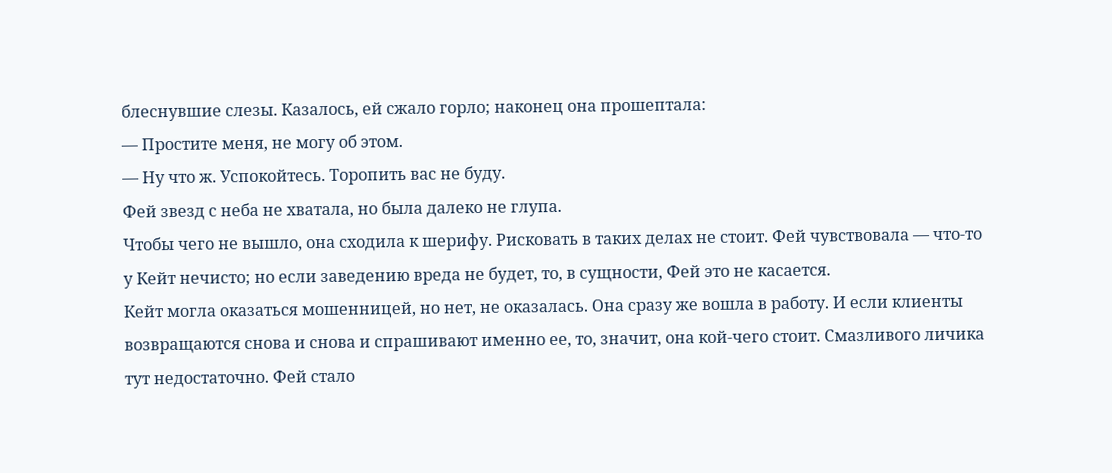блеснувшие слезы. Казалось, ей сжало горло; наконец она прошептала:
— Простите меня, не могу об этом.
— Ну что ж. Успокойтесь. Торопить вас не буду.
Фей звезд с неба не хватала, но была далеко не глупа.
Чтобы чего не вышло, она сходила к шерифу. Рисковать в таких делах не стоит. Фей чувствовала — что-то у Кейт нечисто; но если заведению вреда не будет, то, в сущности, Фей это не касается.
Кейт могла оказаться мошенницей, но нет, не оказалась. Она сразу же вошла в работу. И если клиенты возвращаются снова и снова и спрашивают именно ее, то, значит, она кой-чего стоит. Смазливого личика тут недостаточно. Фей стало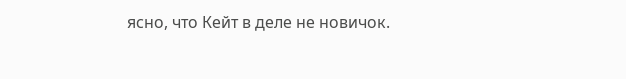ясно, что Кейт в деле не новичок.